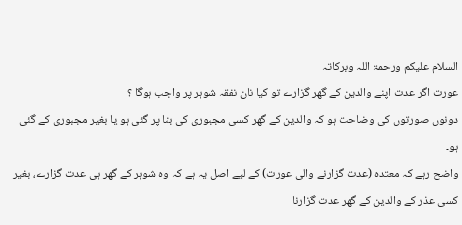السلام علیکم ورحمۃ اللہ وبرکاتہ
عورت اگر عدت اپنے والدین کے گھر گزارے تو کیا نان نفقہ شوہر پر واجب ہوگا ؟
دونوں صورتوں کی وضاحت ہو کہ والدین کے گھر کسی مجبوری کی بنا پر گئی ہو یا بغیر مجبوری کے گئی ہو۔
واضح رہے کہ معتدہ (عدت گزارنے والی عورت) کے لیے اصل یہ ہے کہ وہ شوہر کے گھر ہی عدت گزارے، بغیر کسی عذر کے والدین کے گھر عدت گزارنا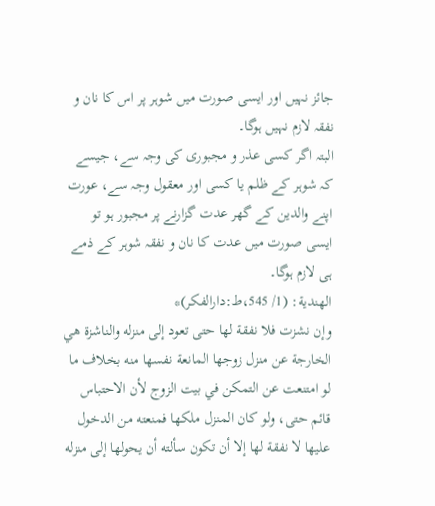جائز نہیں اور ایسی صورت میں شوہر پر اس کا نان و نفقہ لازم نہیں ہوگا۔
البتہ اگر کسی عذر و مجبوری کی وجہ سے، جیسے کہ شوہر کے ظلم یا کسی اور معقول وجہ سے، عورت اپنے والدین کے گھر عدت گزارنے پر مجبور ہو تو ایسی صورت میں عدت کا نان و نفقہ شوہر کے ذمے ہی لازم ہوگا۔
الهندية: (1/ 545،ط:دارالفکر)*
وإن نشزت فلا نفقة لها حتى تعود إلى منزله والناشزة هي الخارجة عن منزل زوجها المانعة نفسها منه بخلاف ما لو امتنعت عن التمكن في بيت الزوج لأن الاحتباس قائم حتى، ولو كان المنزل ملكها فمنعته من الدخول عليها لا نفقة لها إلا أن تكون سألته أن يحولها إلى منزله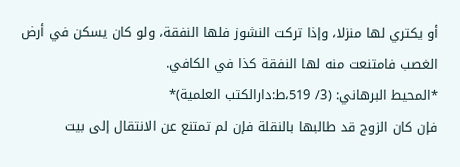أو يكتري لها منزلا، وإذا تركت النشوز فلها النفقة، ولو كان يسكن في أرض الغصب فامتنعت منه لها النفقة كذا في الكافي.
*المحيط البرهاني: (3/ 519،ط:دارالکتب العلمیة)*
فإن كان الزوج قد طالبها بالنقلة فإن لم تمتنع عن الانتقال إلى بيت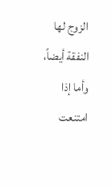الزوج لها النفقة أيضاً، وأما إذا امتنعت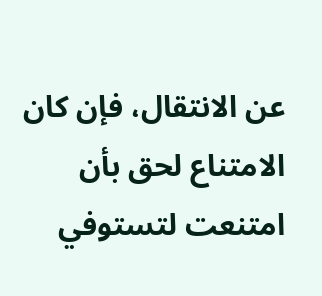عن الانتقال، فإن كان الامتناع لحق بأن امتنعت لتستوفي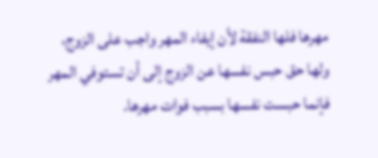مهرها فلها النفقة لأن إيفاء المهر واجب على الزوج، ولها حق حبس نفسها عن الزوج إلى أن تستوفي المهر فإنما حبست نفسها بسبب فوات مهرها.